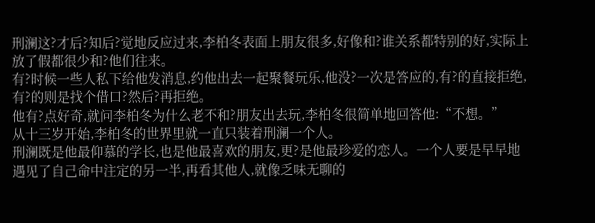刑澜这?才后?知后?觉地反应过来,李柏冬表面上朋友很多,好像和?谁关系都特别的好,实际上放了假都很少和?他们往来。
有?时候一些人私下给他发消息,约他出去一起聚餐玩乐,他没?一次是答应的,有?的直接拒绝,有?的则是找个借口?然后?再拒绝。
他有?点好奇,就问李柏冬为什么老不和?朋友出去玩,李柏冬很简单地回答他:“不想。”
从十三岁开始,李柏冬的世界里就一直只装着刑澜一个人。
刑澜既是他最仰慕的学长,也是他最喜欢的朋友,更?是他最珍爱的恋人。一个人要是早早地遇见了自己命中注定的另一半,再看其他人,就像乏味无聊的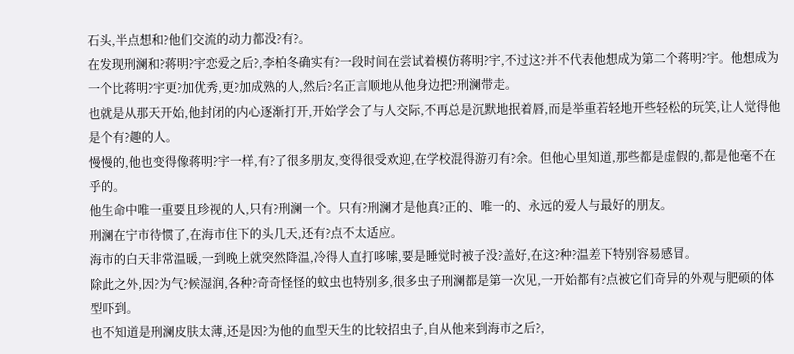石头,半点想和?他们交流的动力都没?有?。
在发现刑澜和?蒋明?宇恋爱之后?,李柏冬确实有?一段时间在尝试着模仿蒋明?宇,不过这?并不代表他想成为第二个蒋明?宇。他想成为一个比蒋明?宇更?加优秀,更?加成熟的人,然后?名正言顺地从他身边把?刑澜带走。
也就是从那天开始,他封闭的内心逐渐打开,开始学会了与人交际,不再总是沉默地抿着唇,而是举重若轻地开些轻松的玩笑,让人觉得他是个有?趣的人。
慢慢的,他也变得像蒋明?宇一样,有?了很多朋友,变得很受欢迎,在学校混得游刃有?余。但他心里知道,那些都是虚假的,都是他毫不在乎的。
他生命中唯一重要且珍视的人,只有?刑澜一个。只有?刑澜才是他真?正的、唯一的、永远的爱人与最好的朋友。
刑澜在宁市待惯了,在海市住下的头几天,还有?点不太适应。
海市的白天非常温暖,一到晚上就突然降温,冷得人直打哆嗦,要是睡觉时被子没?盖好,在这?种?温差下特别容易感冒。
除此之外,因?为气?候湿润,各种?奇奇怪怪的蚊虫也特别多,很多虫子刑澜都是第一次见,一开始都有?点被它们奇异的外观与肥硕的体型吓到。
也不知道是刑澜皮肤太薄,还是因?为他的血型天生的比较招虫子,自从他来到海市之后?,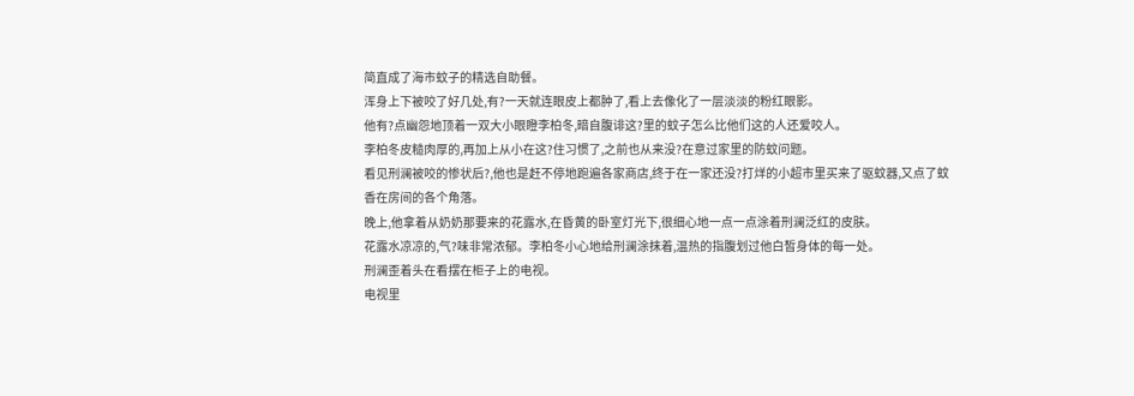简直成了海市蚊子的精选自助餐。
浑身上下被咬了好几处,有?一天就连眼皮上都肿了,看上去像化了一层淡淡的粉红眼影。
他有?点幽怨地顶着一双大小眼瞪李柏冬,暗自腹诽这?里的蚊子怎么比他们这的人还爱咬人。
李柏冬皮糙肉厚的,再加上从小在这?住习惯了,之前也从来没?在意过家里的防蚊问题。
看见刑澜被咬的惨状后?,他也是赶不停地跑遍各家商店,终于在一家还没?打烊的小超市里买来了驱蚊器,又点了蚊香在房间的各个角落。
晚上,他拿着从奶奶那要来的花露水,在昏黄的卧室灯光下,很细心地一点一点涂着刑澜泛红的皮肤。
花露水凉凉的,气?味非常浓郁。李柏冬小心地给刑澜涂抹着,温热的指腹划过他白皙身体的每一处。
刑澜歪着头在看摆在柜子上的电视。
电视里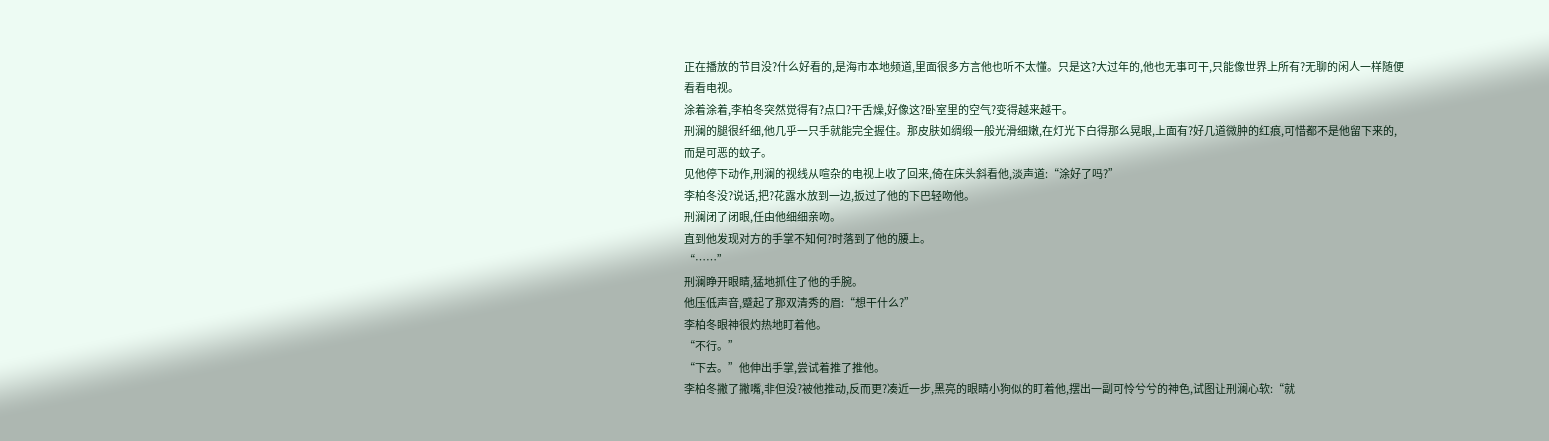正在播放的节目没?什么好看的,是海市本地频道,里面很多方言他也听不太懂。只是这?大过年的,他也无事可干,只能像世界上所有?无聊的闲人一样随便看看电视。
涂着涂着,李柏冬突然觉得有?点口?干舌燥,好像这?卧室里的空气?变得越来越干。
刑澜的腿很纤细,他几乎一只手就能完全握住。那皮肤如绸缎一般光滑细嫩,在灯光下白得那么晃眼,上面有?好几道微肿的红痕,可惜都不是他留下来的,而是可恶的蚊子。
见他停下动作,刑澜的视线从喧杂的电视上收了回来,倚在床头斜看他,淡声道:“涂好了吗?”
李柏冬没?说话,把?花露水放到一边,扳过了他的下巴轻吻他。
刑澜闭了闭眼,任由他细细亲吻。
直到他发现对方的手掌不知何?时落到了他的腰上。
“……”
刑澜睁开眼睛,猛地抓住了他的手腕。
他压低声音,蹙起了那双清秀的眉:“想干什么?”
李柏冬眼神很灼热地盯着他。
“不行。”
“下去。”他伸出手掌,尝试着推了推他。
李柏冬撇了撇嘴,非但没?被他推动,反而更?凑近一步,黑亮的眼睛小狗似的盯着他,摆出一副可怜兮兮的神色,试图让刑澜心软:“就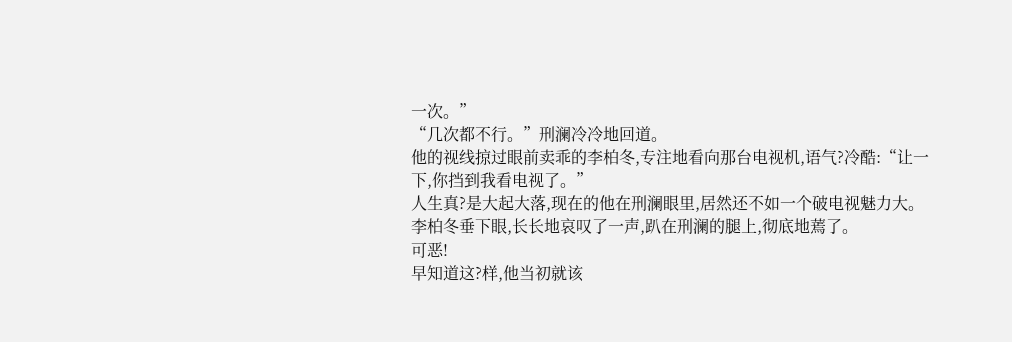一次。”
“几次都不行。”刑澜冷冷地回道。
他的视线掠过眼前卖乖的李柏冬,专注地看向那台电视机,语气?冷酷:“让一下,你挡到我看电视了。”
人生真?是大起大落,现在的他在刑澜眼里,居然还不如一个破电视魅力大。
李柏冬垂下眼,长长地哀叹了一声,趴在刑澜的腿上,彻底地蔫了。
可恶!
早知道这?样,他当初就该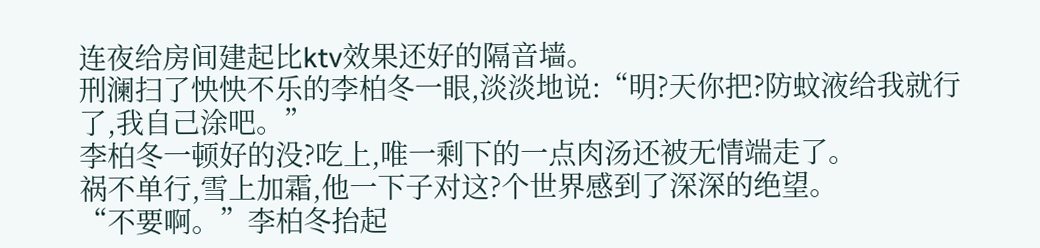连夜给房间建起比ktv效果还好的隔音墙。
刑澜扫了怏怏不乐的李柏冬一眼,淡淡地说:“明?天你把?防蚊液给我就行了,我自己涂吧。”
李柏冬一顿好的没?吃上,唯一剩下的一点肉汤还被无情端走了。
祸不单行,雪上加霜,他一下子对这?个世界感到了深深的绝望。
“不要啊。”李柏冬抬起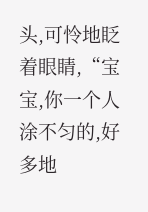头,可怜地眨着眼睛,“宝宝,你一个人涂不匀的,好多地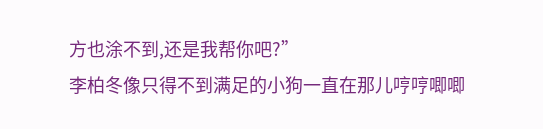方也涂不到,还是我帮你吧?”
李柏冬像只得不到满足的小狗一直在那儿哼哼唧唧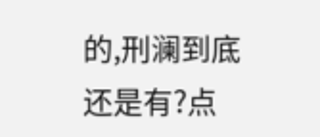的,刑澜到底还是有?点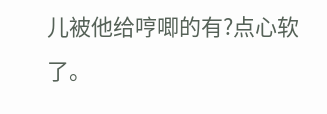儿被他给哼唧的有?点心软了。